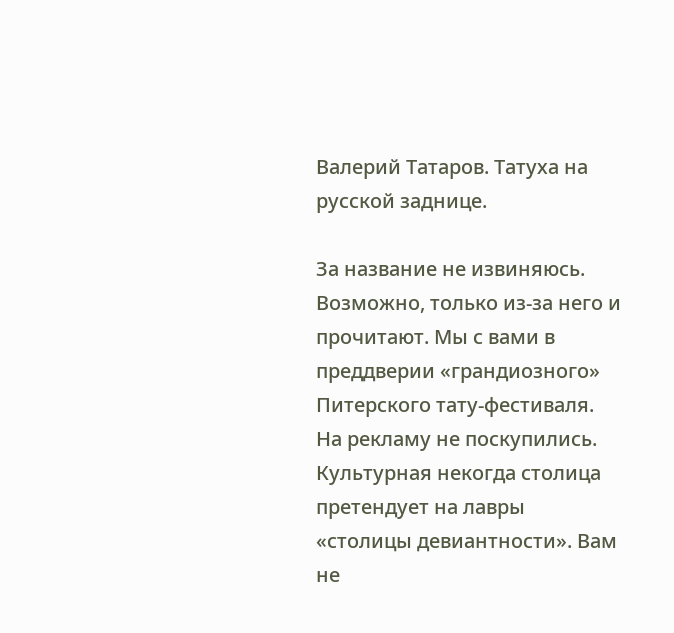Валерий Татаров. Татуха на русской заднице.

За название не извиняюсь. Возможно, только из-за него и прочитают. Мы с вами в преддверии «грандиозного» Питерского тату-фестиваля. На рекламу не поскупились. Культурная некогда столица претендует на лавры «столицы девиантности». Вам не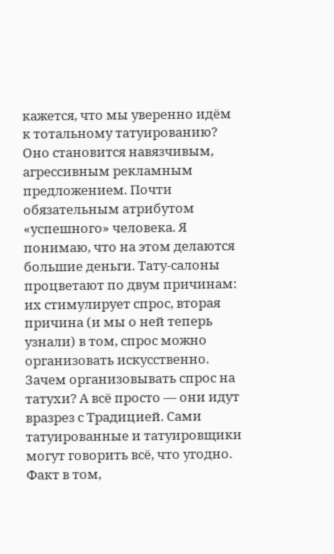кажется, что мы уверенно идём к тотальному татуированию? Оно становится навязчивым, агрессивным рекламным предложением. Почти обязательным атрибутом «успешного» человека. Я понимаю, что на этом делаются большие деньги. Тату-салоны процветают по двум причинам: их стимулирует спрос, вторая причина (и мы о ней теперь узнали) в том, спрос можно организовать искусственно. Зачем организовывать спрос на татухи? А всё просто — они идут вразрез с Традицией. Сами татуированные и татуировщики могут говорить всё, что угодно. Факт в том,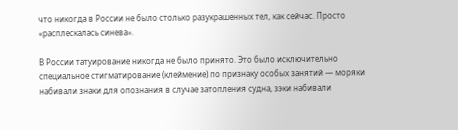что никогда в России не было столько разукрашенных тел, как сейчас. Просто «расплескалась синева».

В России татуирование никогда не было принято. Это было исключительно специальное стигматирование (клеймение) по признаку особых занятий — моряки набивали знаки для опознания в случае затопления судна, зэки набивали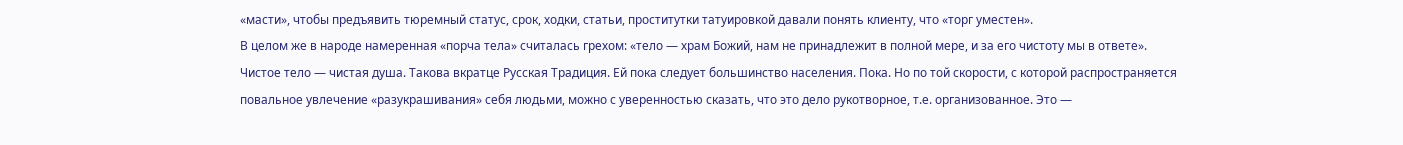«масти», чтобы предъявить тюремный статус, срок, ходки, статьи, проститутки татуировкой давали понять клиенту, что «торг уместен».
В целом же в народе намеренная «порча тела» считалась грехом: «тело — храм Божий, нам не принадлежит в полной мере, и за его чистоту мы в ответе».
Чистое тело — чистая душа. Такова вкратце Русская Традиция. Ей пока следует большинство населения. Пока. Но по той скорости, с которой распространяется повальное увлечение «разукрашивания» себя людьми, можно с уверенностью сказать, что это дело рукотворное, т.е. организованное. Это —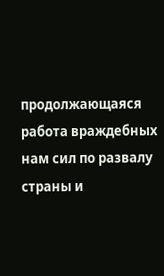продолжающаяся работа враждебных нам сил по развалу страны и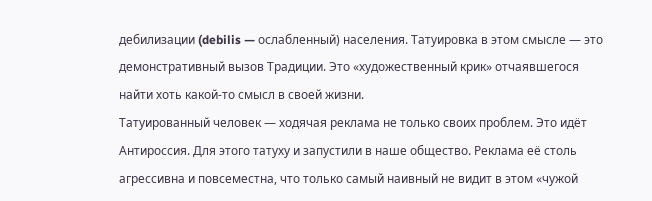дебилизации (debilis — ослабленный) населения. Татуировка в этом смысле — это демонстративный вызов Традиции. Это «художественный крик» отчаявшегося найти хоть какой-то смысл в своей жизни.
Татуированный человек — ходячая реклама не только своих проблем. Это идёт Антироссия. Для этого татуху и запустили в наше общество. Реклама её столь агрессивна и повсеместна, что только самый наивный не видит в этом «чужой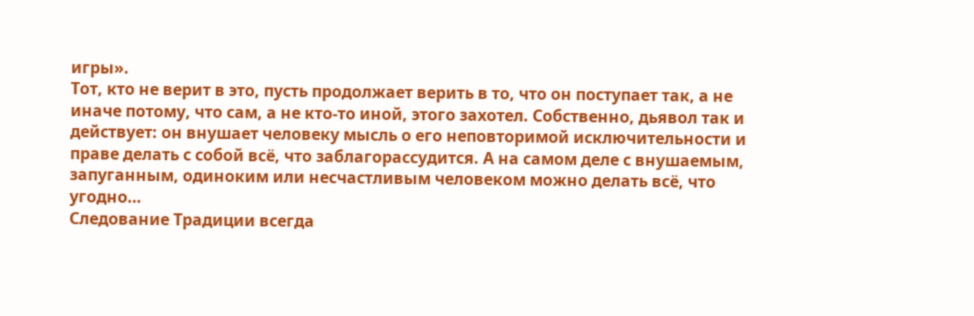игры».
Тот, кто не верит в это, пусть продолжает верить в то, что он поступает так, а не иначе потому, что сам, а не кто-то иной, этого захотел. Собственно, дьявол так и действует: он внушает человеку мысль о его неповторимой исключительности и праве делать с собой всё, что заблагорассудится. А на самом деле с внушаемым, запуганным, одиноким или несчастливым человеком можно делать всё, что угодно…
Следование Традиции всегда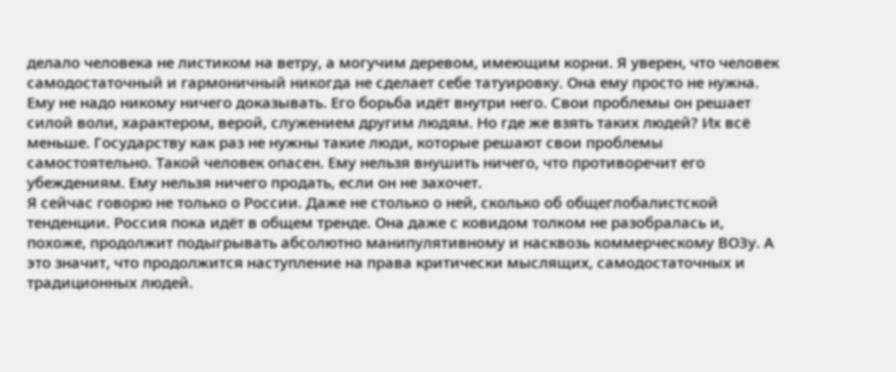делало человека не листиком на ветру, а могучим деревом, имеющим корни. Я уверен, что человек самодостаточный и гармоничный никогда не сделает себе татуировку. Она ему просто не нужна. Ему не надо никому ничего доказывать. Его борьба идёт внутри него. Свои проблемы он решает силой воли, характером, верой, служением другим людям. Но где же взять таких людей? Их всё меньше. Государству как раз не нужны такие люди, которые решают свои проблемы самостоятельно. Такой человек опасен. Ему нельзя внушить ничего, что противоречит его убеждениям. Ему нельзя ничего продать, если он не захочет.
Я сейчас говорю не только о России. Даже не столько о ней, сколько об общеглобалистской тенденции. Россия пока идёт в общем тренде. Она даже с ковидом толком не разобралась и, похоже, продолжит подыгрывать абсолютно манипулятивному и насквозь коммерческому ВОЗу. А это значит, что продолжится наступление на права критически мыслящих, самодостаточных и традиционных людей.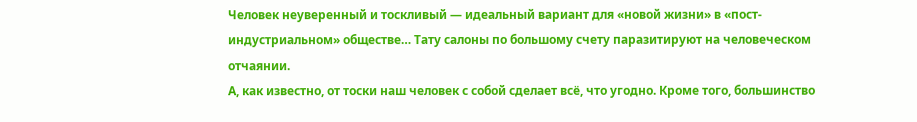Человек неуверенный и тоскливый — идеальный вариант для «новой жизни» в «пост-индустриальном» обществе… Тату салоны по большому счету паразитируют на человеческом отчаянии.
А, как известно, от тоски наш человек с собой сделает всё, что угодно. Кроме того, большинство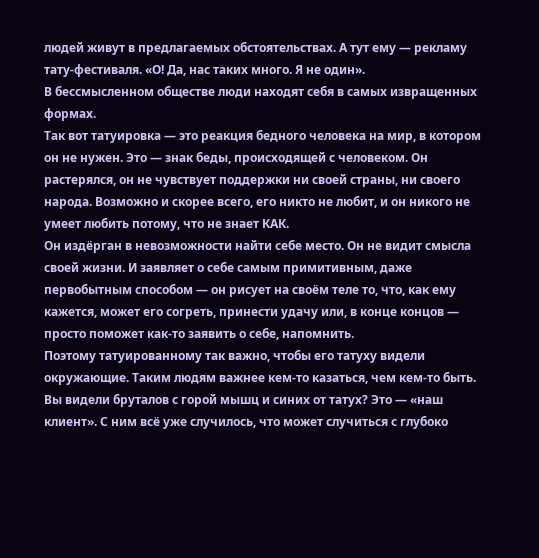людей живут в предлагаемых обстоятельствах. А тут ему — рекламу тату-фестиваля. «О! Да, нас таких много. Я не один».
В бессмысленном обществе люди находят себя в самых извращенных формах.
Так вот татуировка — это реакция бедного человека на мир, в котором он не нужен. Это — знак беды, происходящей с человеком. Он растерялся, он не чувствует поддержки ни своей страны, ни своего народа. Возможно и скорее всего, его никто не любит, и он никого не умеет любить потому, что не знает КАК.
Он издёрган в невозможности найти себе место. Он не видит смысла своей жизни. И заявляет о себе самым примитивным, даже первобытным способом — он рисует на своём теле то, что, как ему кажется, может его согреть, принести удачу или, в конце концов — просто поможет как-то заявить о себе, напомнить.
Поэтому татуированному так важно, чтобы его татуху видели окружающие. Таким людям важнее кем-то казаться, чем кем-то быть. Вы видели бруталов с горой мышц и синих от татух? Это — «наш клиент». С ним всё уже случилось, что может случиться с глубоко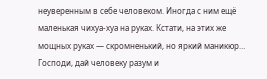неуверенным в себе человеком. Иногда с ним ещё маленькая чихуа-хуа на руках. Кстати, на этих же мощных руках — скромненький, но яркий маникюр… Господи, дай человеку разум и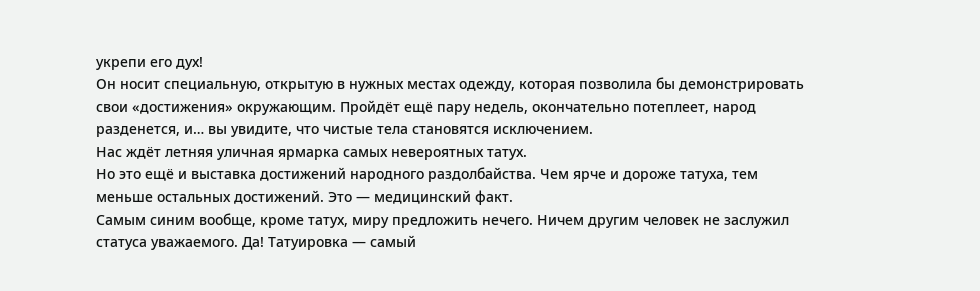укрепи его дух!
Он носит специальную, открытую в нужных местах одежду, которая позволила бы демонстрировать свои «достижения» окружающим. Пройдёт ещё пару недель, окончательно потеплеет, народ разденется, и… вы увидите, что чистые тела становятся исключением.
Нас ждёт летняя уличная ярмарка самых невероятных татух.
Но это ещё и выставка достижений народного раздолбайства. Чем ярче и дороже татуха, тем меньше остальных достижений. Это — медицинский факт.
Самым синим вообще, кроме татух, миру предложить нечего. Ничем другим человек не заслужил статуса уважаемого. Да! Татуировка — самый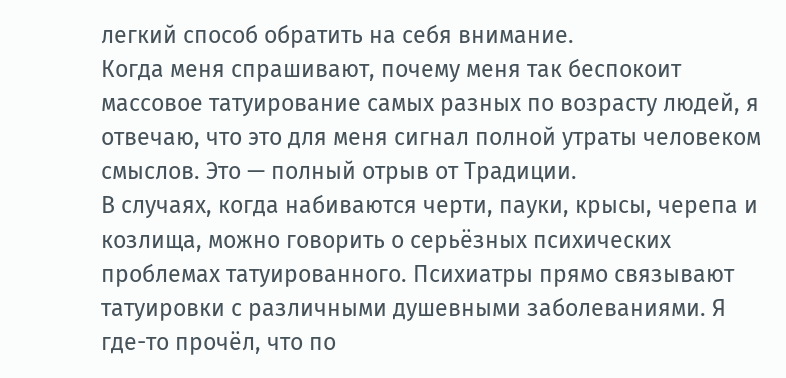легкий способ обратить на себя внимание.
Когда меня спрашивают, почему меня так беспокоит массовое татуирование самых разных по возрасту людей, я отвечаю, что это для меня сигнал полной утраты человеком смыслов. Это — полный отрыв от Традиции.
В случаях, когда набиваются черти, пауки, крысы, черепа и козлища, можно говорить о серьёзных психических проблемах татуированного. Психиатры прямо связывают татуировки с различными душевными заболеваниями. Я где-то прочёл, что по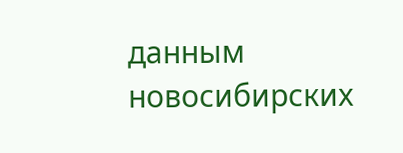данным новосибирских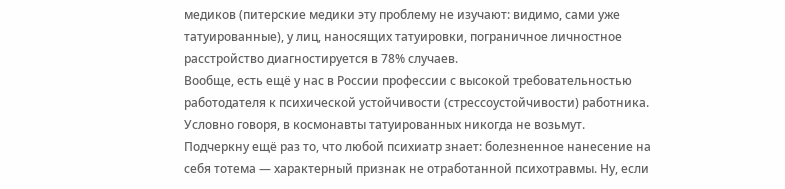медиков (питерские медики эту проблему не изучают: видимо, сами уже татуированные), у лиц, наносящих татуировки, пограничное личностное расстройство диагностируется в 78% случаев.
Вообще, есть ещё у нас в России профессии с высокой требовательностью работодателя к психической устойчивости (стрессоустойчивости) работника. Условно говоря, в космонавты татуированных никогда не возьмут.
Подчеркну ещё раз то, что любой психиатр знает: болезненное нанесение на себя тотема — характерный признак не отработанной психотравмы. Ну, если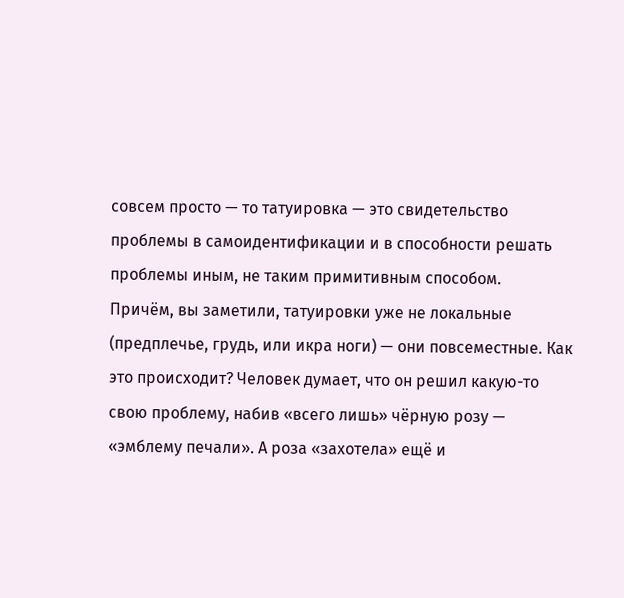совсем просто — то татуировка — это свидетельство проблемы в самоидентификации и в способности решать проблемы иным, не таким примитивным способом.
Причём, вы заметили, татуировки уже не локальные (предплечье, грудь, или икра ноги) — они повсеместные. Как это происходит? Человек думает, что он решил какую-то свою проблему, набив «всего лишь» чёрную розу — «эмблему печали». А роза «захотела» ещё и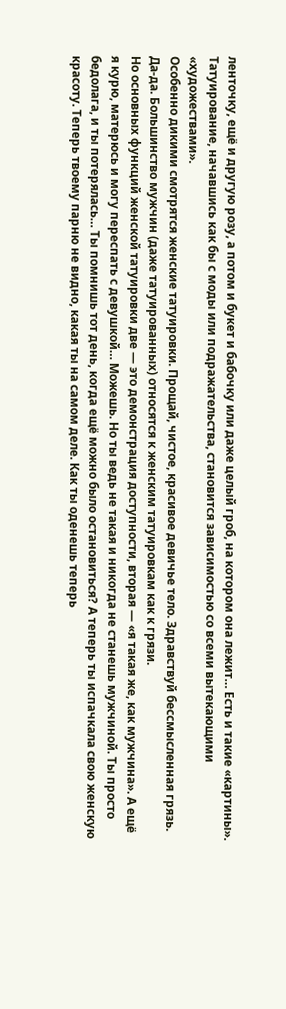ленточку, ещё и другую розу, а потом и букет и бабочку или даже целый гроб, на котором она лежит… Есть и такие «картины». Татуирование, начавшись как бы с моды или подражательства, становится зависимостью со всеми вытекающими «художествами».
Особенно дикими смотрятся женские татуировки. Прощай, чистое, красивое девичье тело. Здравствуй бессмысленная грязь. Да-да. Большинство мужчин (даже татуированных) относятся к женским татуировкам как к грязи.
Но основных функций женской татуировки две — это демонстрация доступности, вторая — «я такая же, как мужчина». А ещё я курю, матерюсь и могу переспать с девушкой… Можешь. Но ты ведь не такая и никогда не станешь мужчиной. Ты просто бедолага, и ты потерялась… Ты помнишь тот день, когда ещё можно было остановиться? А теперь ты испачкала свою женскую красоту. Теперь твоему парню не видно, какая ты на самом деле. Как ты оденешь теперь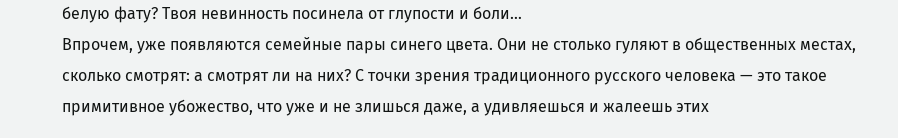белую фату? Твоя невинность посинела от глупости и боли…
Впрочем, уже появляются семейные пары синего цвета. Они не столько гуляют в общественных местах, сколько смотрят: а смотрят ли на них? С точки зрения традиционного русского человека — это такое примитивное убожество, что уже и не злишься даже, а удивляешься и жалеешь этих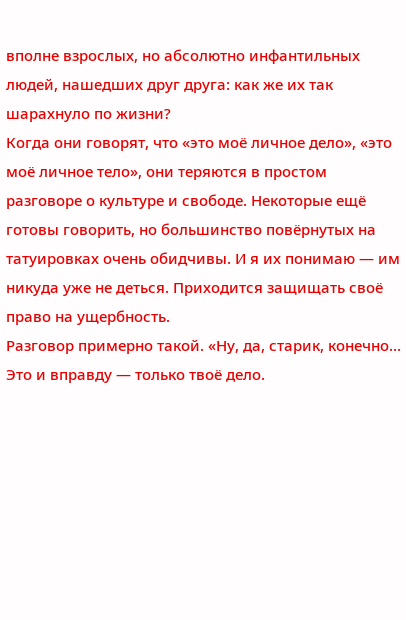вполне взрослых, но абсолютно инфантильных людей, нашедших друг друга: как же их так шарахнуло по жизни?
Когда они говорят, что «это моё личное дело», «это моё личное тело», они теряются в простом разговоре о культуре и свободе. Некоторые ещё готовы говорить, но большинство повёрнутых на татуировках очень обидчивы. И я их понимаю — им никуда уже не деться. Приходится защищать своё право на ущербность.
Разговор примерно такой. «Ну, да, старик, конечно… Это и вправду — только твоё дело.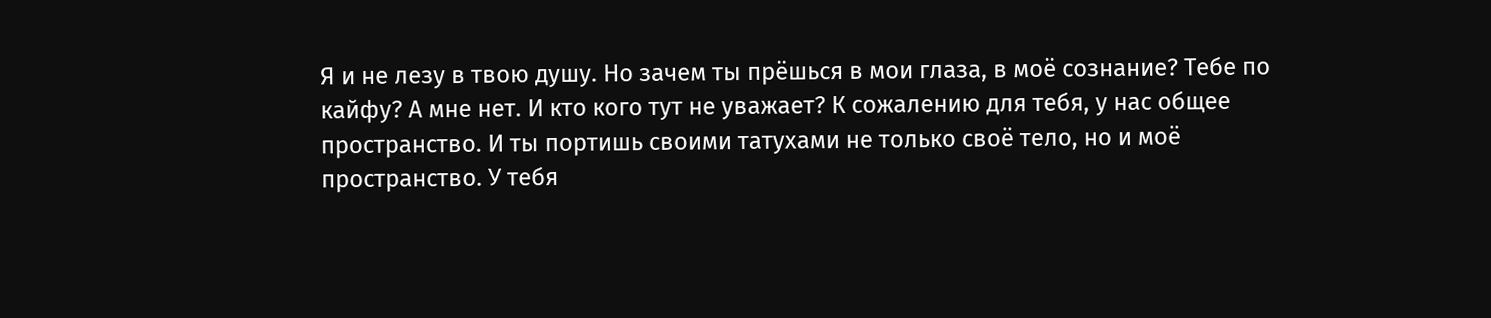Я и не лезу в твою душу. Но зачем ты прёшься в мои глаза, в моё сознание? Тебе по кайфу? А мне нет. И кто кого тут не уважает? К сожалению для тебя, у нас общее пространство. И ты портишь своими татухами не только своё тело, но и моё пространство. У тебя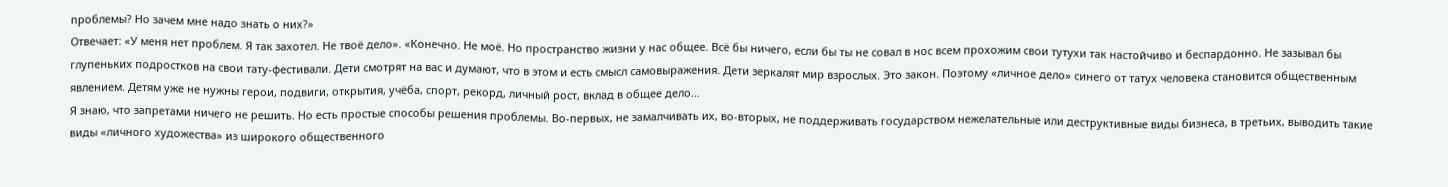проблемы? Но зачем мне надо знать о них?»
Отвечает: «У меня нет проблем. Я так захотел. Не твоё дело». «Конечно. Не моё. Но пространство жизни у нас общее. Всё бы ничего, если бы ты не совал в нос всем прохожим свои тутухи так настойчиво и беспардонно. Не зазывал бы глупеньких подростков на свои тату-фестивали. Дети смотрят на вас и думают, что в этом и есть смысл самовыражения. Дети зеркалят мир взрослых. Это закон. Поэтому «личное дело» синего от татух человека становится общественным явлением. Детям уже не нужны герои, подвиги, открытия, учёба, спорт, рекорд, личный рост, вклад в общее дело…
Я знаю, что запретами ничего не решить. Но есть простые способы решения проблемы. Во-первых, не замалчивать их, во-вторых, не поддерживать государством нежелательные или деструктивные виды бизнеса, в третьих, выводить такие виды «личного художества» из широкого общественного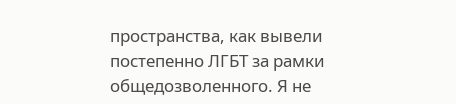пространства, как вывели постепенно ЛГБТ за рамки общедозволенного. Я не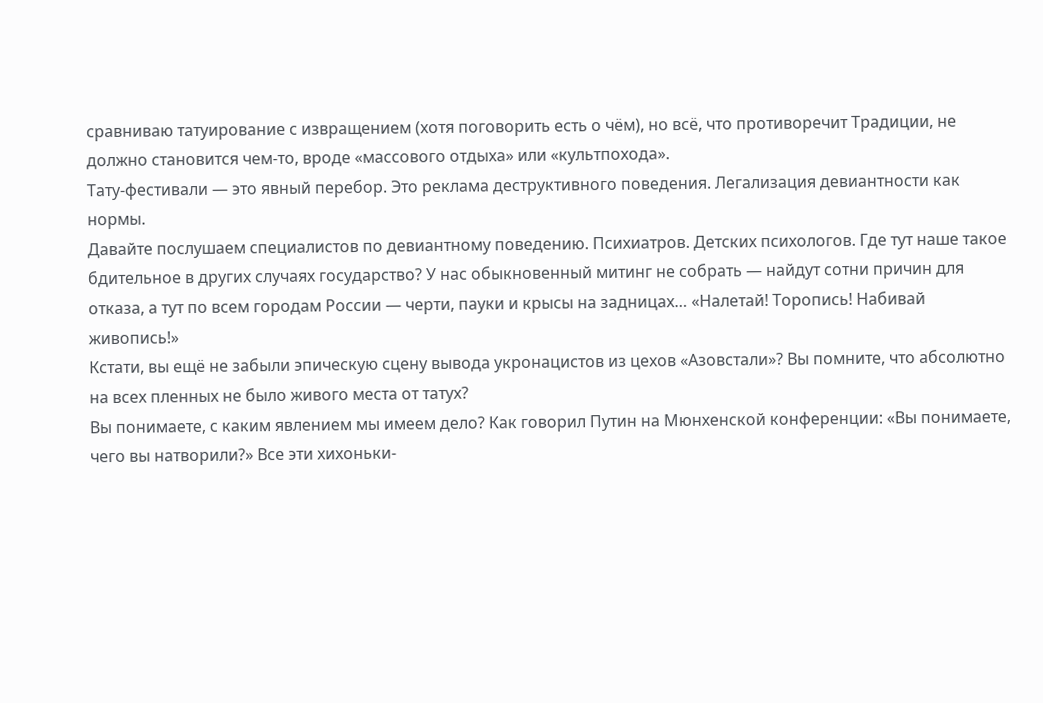сравниваю татуирование с извращением (хотя поговорить есть о чём), но всё, что противоречит Традиции, не должно становится чем-то, вроде «массового отдыха» или «культпохода».
Тату-фестивали — это явный перебор. Это реклама деструктивного поведения. Легализация девиантности как нормы.
Давайте послушаем специалистов по девиантному поведению. Психиатров. Детских психологов. Где тут наше такое бдительное в других случаях государство? У нас обыкновенный митинг не собрать — найдут сотни причин для отказа, а тут по всем городам России — черти, пауки и крысы на задницах… «Налетай! Торопись! Набивай живопись!»
Кстати, вы ещё не забыли эпическую сцену вывода укронацистов из цехов «Азовстали»? Вы помните, что абсолютно на всех пленных не было живого места от татух?
Вы понимаете, с каким явлением мы имеем дело? Как говорил Путин на Мюнхенской конференции: «Вы понимаете, чего вы натворили?» Все эти хихоньки-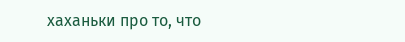хаханьки про то, что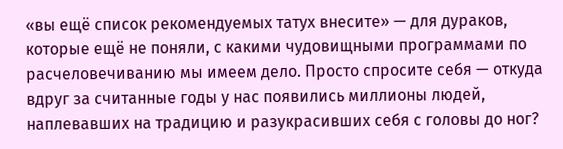«вы ещё список рекомендуемых татух внесите» — для дураков, которые ещё не поняли, с какими чудовищными программами по расчеловечиванию мы имеем дело. Просто спросите себя — откуда вдруг за считанные годы у нас появились миллионы людей, наплевавших на традицию и разукрасивших себя с головы до ног?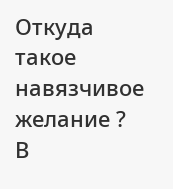Откуда такое навязчивое желание ? В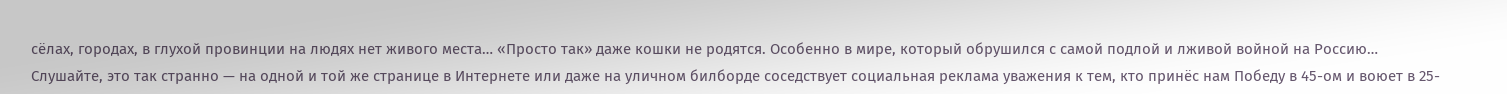сёлах, городах, в глухой провинции на людях нет живого места… «Просто так» даже кошки не родятся. Особенно в мире, который обрушился с самой подлой и лживой войной на Россию…
Слушайте, это так странно — на одной и той же странице в Интернете или даже на уличном билборде соседствует социальная реклама уважения к тем, кто принёс нам Победу в 45-ом и воюет в 25-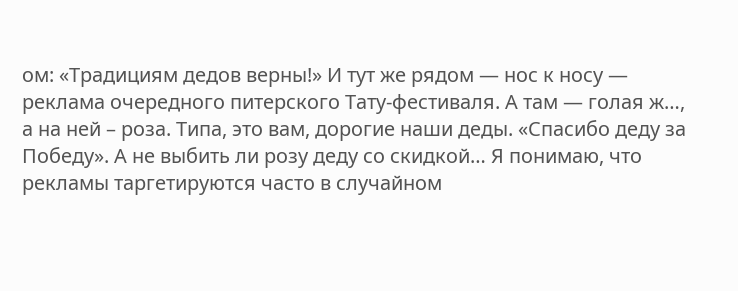ом: «Традициям дедов верны!» И тут же рядом — нос к носу — реклама очередного питерского Тату-фестиваля. А там — голая ж…, а на ней – роза. Типа, это вам, дорогие наши деды. «Спасибо деду за Победу». А не выбить ли розу деду со скидкой… Я понимаю, что рекламы таргетируются часто в случайном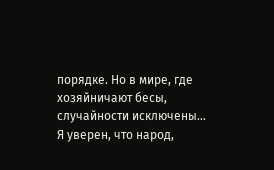порядке. Но в мире, где хозяйничают бесы, случайности исключены…
Я уверен, что народ,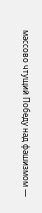массово чтущий Победу над фашизмом —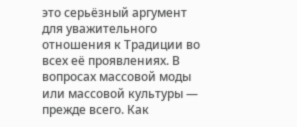это серьёзный аргумент для уважительного отношения к Традиции во всех её проявлениях. В вопросах массовой моды или массовой культуры — прежде всего. Как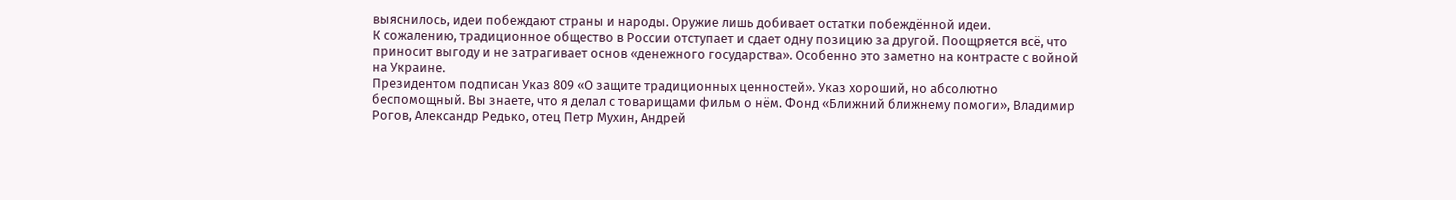выяснилось, идеи побеждают страны и народы. Оружие лишь добивает остатки побеждённой идеи.
К сожалению, традиционное общество в России отступает и сдает одну позицию за другой. Поощряется всё, что приносит выгоду и не затрагивает основ «денежного государства». Особенно это заметно на контрасте с войной на Украине.
Президентом подписан Указ 809 «О защите традиционных ценностей». Указ хороший, но абсолютно беспомощный. Вы знаете, что я делал с товарищами фильм о нём. Фонд «Ближний ближнему помоги», Владимир Рогов, Александр Редько, отец Петр Мухин, Андрей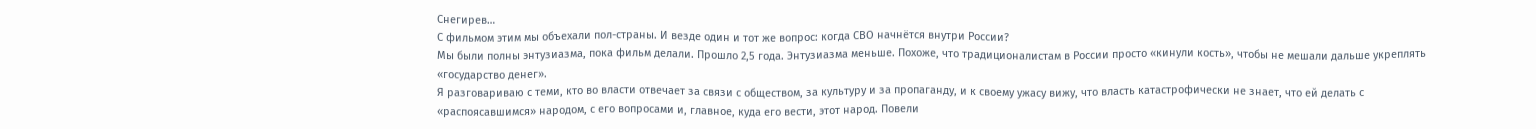Снегирев…
С фильмом этим мы объехали пол-страны. И везде один и тот же вопрос: когда СВО начнётся внутри России?
Мы были полны энтузиазма, пока фильм делали. Прошло 2,5 года. Энтузиазма меньше. Похоже, что традиционалистам в России просто «кинули кость», чтобы не мешали дальше укреплять «государство денег».
Я разговариваю с теми, кто во власти отвечает за связи с обществом, за культуру и за пропаганду, и к своему ужасу вижу, что власть катастрофически не знает, что ей делать с «распоясавшимся» народом, с его вопросами и, главное, куда его вести, этот народ. Повели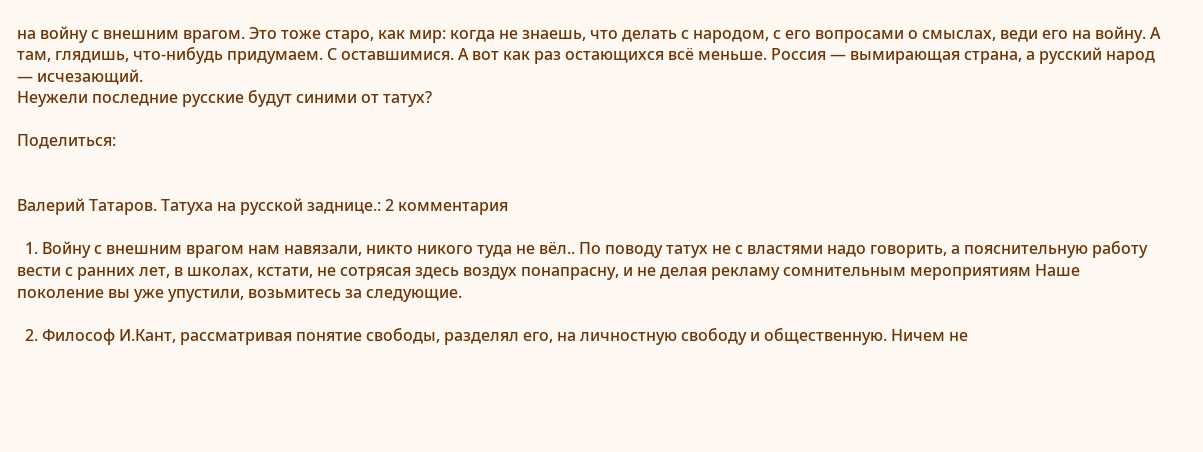на войну с внешним врагом. Это тоже старо, как мир: когда не знаешь, что делать с народом, с его вопросами о смыслах, веди его на войну. А там, глядишь, что-нибудь придумаем. С оставшимися. А вот как раз остающихся всё меньше. Россия — вымирающая страна, а русский народ — исчезающий.
Неужели последние русские будут синими от татух?

Поделиться:


Валерий Татаров. Татуха на русской заднице.: 2 комментария

  1. Войну с внешним врагом нам навязали, никто никого туда не вёл.. По поводу татух не с властями надо говорить, а пояснительную работу вести с ранних лет, в школах, кстати, не сотрясая здесь воздух понапрасну, и не делая рекламу сомнительным мероприятиям Наше поколение вы уже упустили, возьмитесь за следующие.

  2. Философ И.Кант, рассматривая понятие свободы, разделял его, на личностную свободу и общественную. Ничем не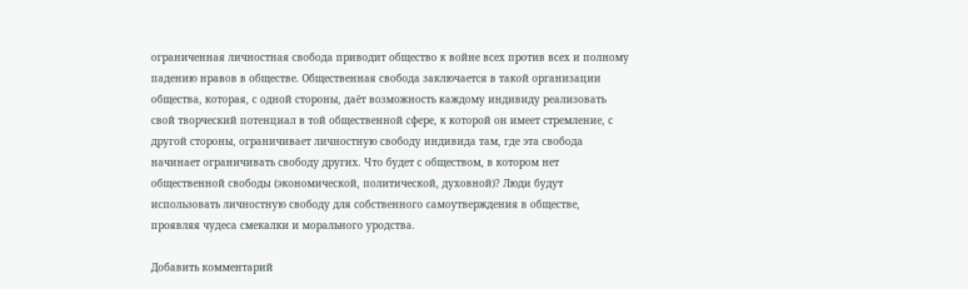ограниченная личностная свобода приводит общество к войне всех против всех и полному падению нравов в обществе. Общественная свобода заключается в такой организации общества, которая, с одной стороны, даёт возможность каждому индивиду реализовать свой творческий потенциал в той общественной сфере, к которой он имеет стремление, с другой стороны, ограничивает личностную свободу индивида там, где эта свобода начинает ограничивать свободу других. Что будет с обществом, в котором нет общественной свободы (экономической, политической, духовной)? Люди будут использовать личностную свободу для собственного самоутверждения в обществе, проявляя чудеса смекалки и морального уродства.

Добавить комментарий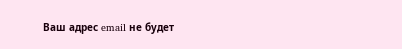Ваш адрес email не будет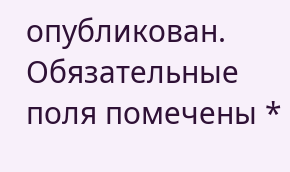опубликован. Обязательные поля помечены *